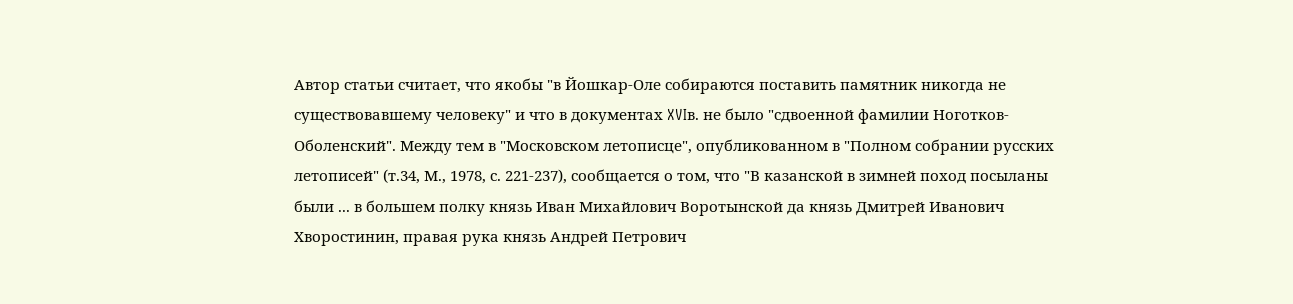Автор статьи считает, что якобы "в Йошкар-Оле собираются поставить памятник никогда не существовавшему человеку" и что в документах XVIв. не было "сдвоенной фамилии Ноготков-Оболенский". Между тем в "Московском летописце", опубликованном в "Полном собрании русских летописей" (т.34, М., 1978, с. 221-237), сообщается о том, что "В казанской в зимней поход посыланы были ... в большем полку князь Иван Михайлович Воротынской да князь Дмитрей Иванович Хворостинин, правая рука князь Андрей Петрович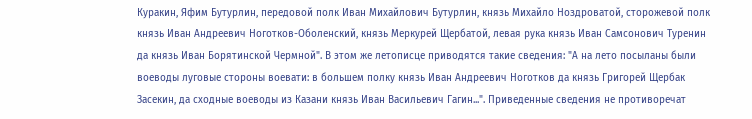Куракин, Яфим Бутурлин, передовой полк Иван Михайлович Бутурлин, князь Михайло Ноздроватой, сторожевой полк князь Иван Андреевич Ноготков-Оболенский, князь Меркурей Щербатой, левая рука князь Иван Самсонович Туренин да князь Иван Борятинской Чермной". В этом же летописце приводятся такие сведения: "А на лето посыланы были воеводы луговые стороны воевати: в большем полку князь Иван Андреевич Ноготков да князь Григорей Щербак Засекин, да сходные воеводы из Казани князь Иван Васильевич Гагин...". Приведенные сведения не противоречат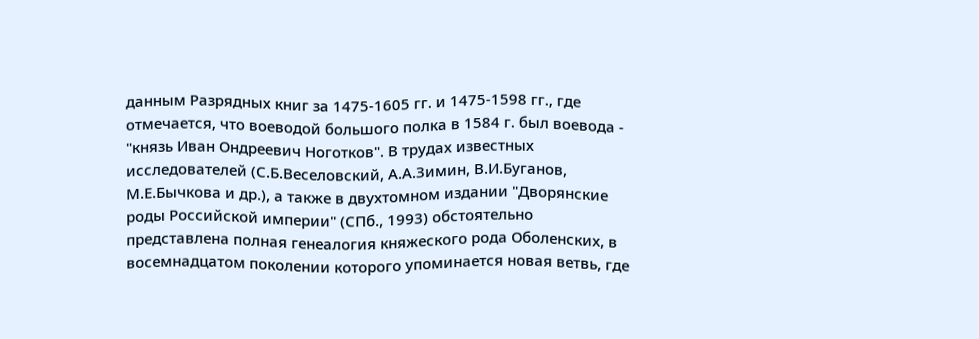данным Разрядных книг за 1475-1605 гг. и 1475-1598 гг., где отмечается, что воеводой большого полка в 1584 г. был воевода - "князь Иван Ондреевич Ноготков". В трудах известных исследователей (С.Б.Веселовский, А.А.Зимин, В.И.Буганов, М.Е.Бычкова и др.), а также в двухтомном издании "Дворянские роды Российской империи" (СПб., 1993) обстоятельно представлена полная генеалогия княжеского рода Оболенских, в восемнадцатом поколении которого упоминается новая ветвь, где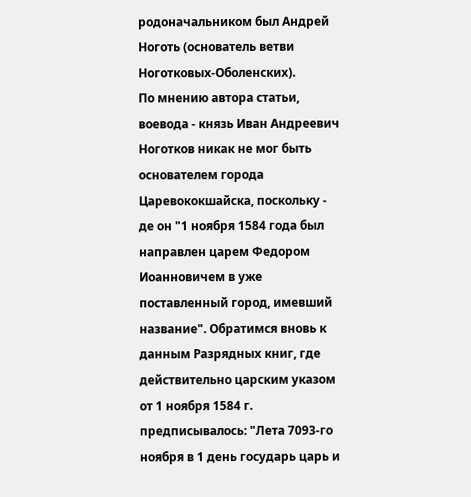родоначальником был Андрей Ноготь (основатель ветви Ноготковых-Оболенских).
По мнению автора статьи, воевода - князь Иван Андреевич Ноготков никак не мог быть основателем города Царевококшайска, поскольку - де он "1 ноября 1584 года был направлен царем Федором Иоанновичем в уже поставленный город, имевший название". Обратимся вновь к данным Разрядных книг, где действительно царским указом от 1 ноября 1584 г. предписывалось: "Лета 7093-го ноября в 1 день государь царь и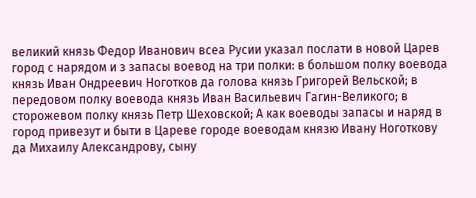великий князь Федор Иванович всеа Русии указал послати в новой Царев город с нарядом и з запасы воевод на три полки: в большом полку воевода князь Иван Ондреевич Ноготков да голова князь Григорей Вельской; в передовом полку воевода князь Иван Васильевич Гагин-Великого; в сторожевом полку князь Петр Шеховской; А как воеводы запасы и наряд в город привезут и быти в Цареве городе воеводам князю Ивану Ноготкову да Михаилу Александрову, сыну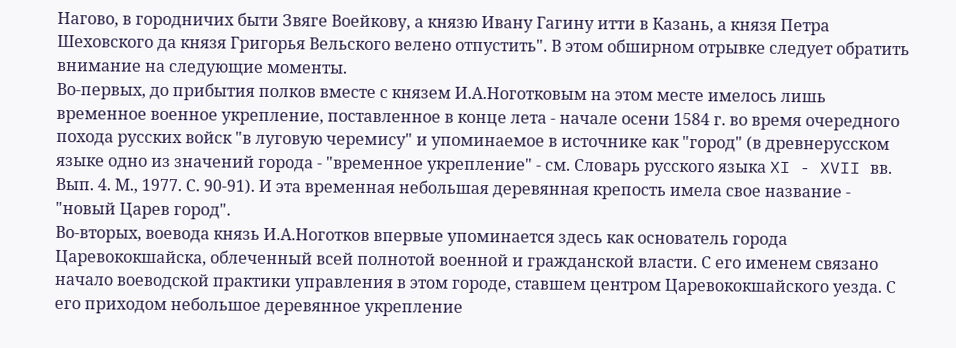Нагово, в городничих быти Звяге Воейкову, а князю Ивану Гагину итти в Казань, а князя Петра Шеховского да князя Григорья Вельского велено отпустить". В этом обширном отрывке следует обратить внимание на следующие моменты.
Во-первых, до прибытия полков вместе с князем И.А.Ноготковым на этом месте имелось лишь временное военное укрепление, поставленное в конце лета - начале осени 1584 г. во время очередного похода русских войск "в луговую черемису" и упоминаемое в источнике как "город" (в древнерусском языке одно из значений города - "временное укрепление" - см. Словарь русского языка XI - XVII вв. Вып. 4. М., 1977. С. 90-91). И эта временная небольшая деревянная крепость имела свое название - "новый Царев город".
Во-вторых, воевода князь И.А.Ноготков впервые упоминается здесь как основатель города Царевококшайска, облеченный всей полнотой военной и гражданской власти. С его именем связано начало воеводской практики управления в этом городе, ставшем центром Царевококшайского уезда. С его приходом небольшое деревянное укрепление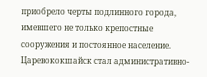приобрело черты подлинного города, имевшего не только крепостные сооружения и постоянное население. Царевококшайск стал административно-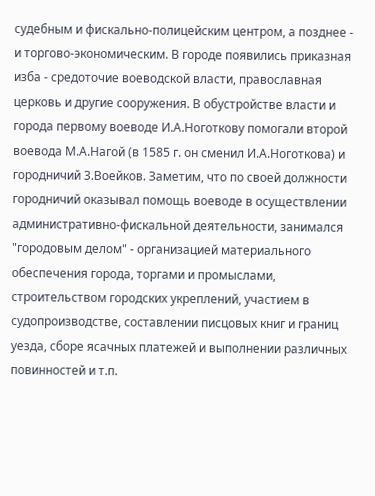судебным и фискально-полицейским центром, а позднее - и торгово-экономическим. В городе появились приказная изба - средоточие воеводской власти, православная церковь и другие сооружения. В обустройстве власти и города первому воеводе И.А.Ноготкову помогали второй воевода М.А.Нагой (в 1585 г. он сменил И.А.Ноготкова) и городничий 3.Воейков. Заметим, что по своей должности городничий оказывал помощь воеводе в осуществлении административно-фискальной деятельности, занимался "городовым делом" - организацией материального обеспечения города, торгами и промыслами, строительством городских укреплений, участием в судопроизводстве, составлении писцовых книг и границ уезда, сборе ясачных платежей и выполнении различных повинностей и т.п.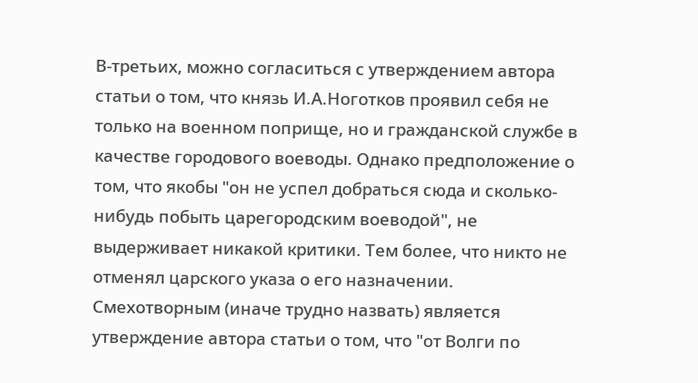В-третьих, можно согласиться с утверждением автора статьи о том, что князь И.А.Ноготков проявил себя не только на военном поприще, но и гражданской службе в качестве городового воеводы. Однако предположение о том, что якобы "он не успел добраться сюда и сколько-нибудь побыть царегородским воеводой", не выдерживает никакой критики. Тем более, что никто не отменял царского указа о его назначении.
Смехотворным (иначе трудно назвать) является утверждение автора статьи о том, что "от Волги по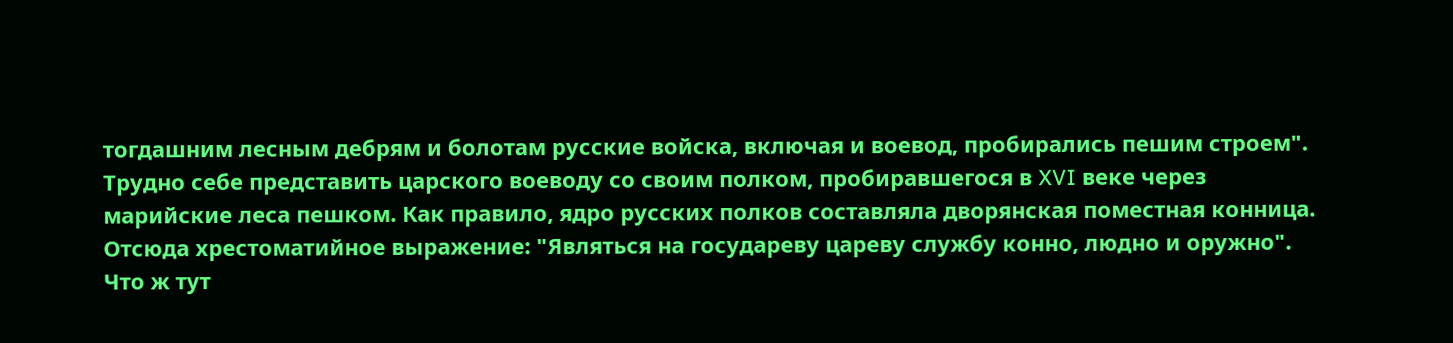тогдашним лесным дебрям и болотам русские войска, включая и воевод, пробирались пешим строем". Трудно себе представить царского воеводу со своим полком, пробиравшегося в XVI веке через марийские леса пешком. Как правило, ядро русских полков составляла дворянская поместная конница. Отсюда хрестоматийное выражение: "Являться на государеву цареву службу конно, людно и оружно". Что ж тут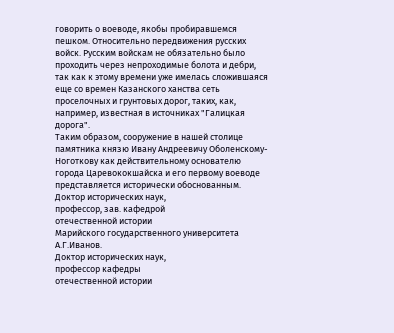говорить о воеводе, якобы пробиравшемся пешком. Относительно передвижения русских войск. Русским войскам не обязательно было проходить через непроходимые болота и дебри, так как к этому времени уже имелась сложившаяся еще со времен Казанского ханства сеть проселочных и грунтовых дорог, таких, как, например, известная в источниках "Галицкая дорога".
Таким образом, сооружение в нашей столице памятника князю Ивану Андреевичу Оболенскому-Ноготкову как действительному основателю города Царевококшайска и его первому воеводе представляется исторически обоснованным.
Доктор исторических наук,
профессор, зав. кафедрой
отечественной истории
Марийского государственного университета
А.Г.Иванов.
Доктор исторических наук,
профессор кафедры
отечественной истории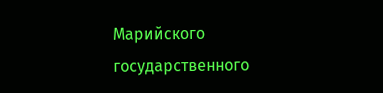Марийского государственного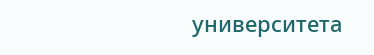университета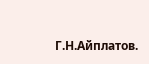Г.Н.Айплатов.